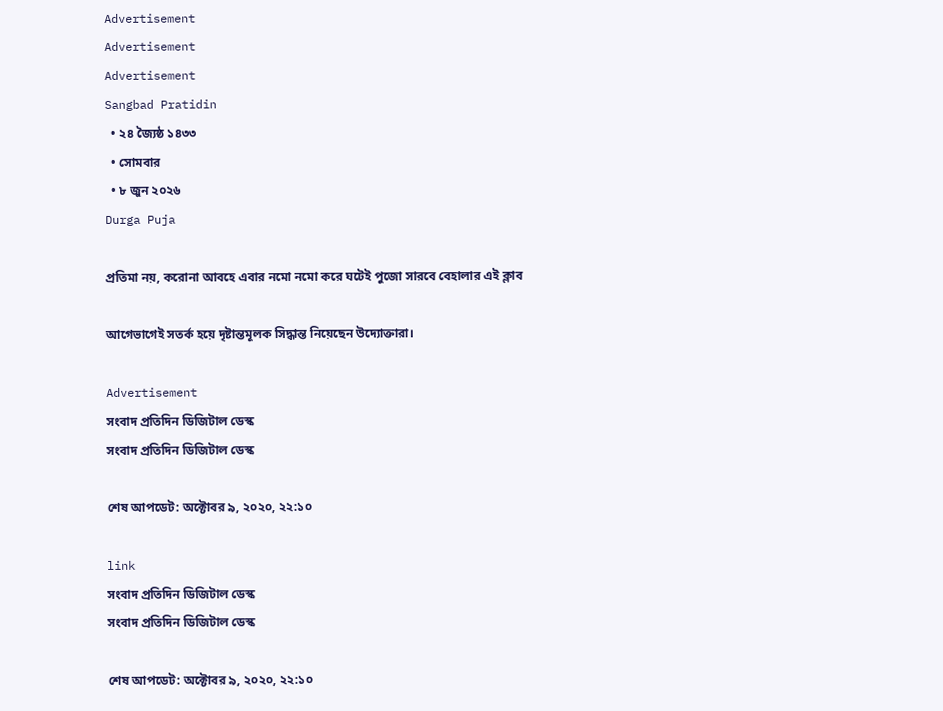Advertisement
Advertisement
Advertisement
Sangbad Pratidin
  • ২৪ জ্যৈষ্ঠ ১৪৩৩
  • সোমবার
  • ৮ জুন ২০২৬
Durga Puja

প্রতিমা নয়, করোনা আবহে এবার নমো নমো করে ঘটেই পুজো সারবে বেহালার এই ক্লাব

আগেভাগেই সতর্ক হয়ে দৃষ্টান্তমূলক সিদ্ধান্ত নিয়েছেন উদ্যোক্তারা।

Advertisement
সংবাদ প্রতিদিন ডিজিটাল ডেস্ক
সংবাদ প্রতিদিন ডিজিটাল ডেস্ক

শেষ আপডেট: অক্টোবর ৯, ২০২০, ২২:১০

link
সংবাদ প্রতিদিন ডিজিটাল ডেস্ক
সংবাদ প্রতিদিন ডিজিটাল ডেস্ক

শেষ আপডেট: অক্টোবর ৯, ২০২০, ২২:১০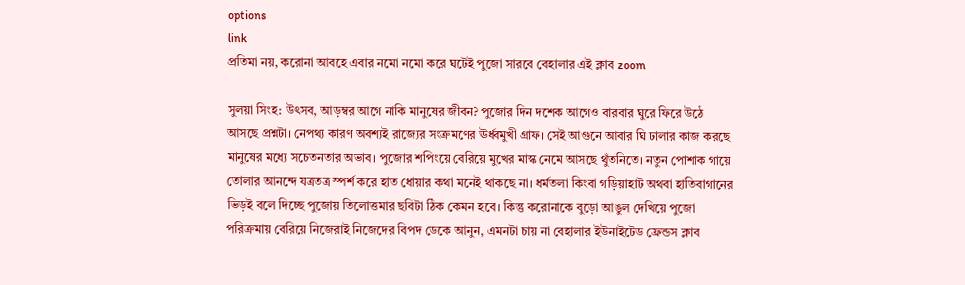options
link
প্রতিমা নয়, করোনা আবহে এবার নমো নমো করে ঘটেই পুজো সারবে বেহালার এই ক্লাব zoom

সুলয়া সিংহ: উৎসব, আড়ম্বর আগে নাকি মানুষের জীবন? পুজোর দিন দশেক আগেও বারবার ঘুরে ফিরে উঠে আসছে প্রশ্নটা। নেপথ্য কারণ অবশ্যই রাজ্যের সংক্রমণের ঊর্ধ্বমুখী গ্রাফ। সেই আগুনে আবার ঘি ঢালার কাজ করছে মানুষের মধ্যে সচেতনতার অভাব। পুজোর শপিংয়ে বেরিয়ে মুখের মাস্ক নেমে আসছে থুঁতনিতে। নতুন পোশাক গায়ে তোলার আনন্দে যত্রতত্র স্পর্শ করে হাত ধোয়ার কথা মনেই থাকছে না। ধর্মতলা কিংবা গড়িয়াহাট অথবা হাতিবাগানের ভিড়ই বলে দিচ্ছে পুজোয় তিলোত্তমার ছবিটা ঠিক কেমন হবে। কিন্তু করোনাকে বুড়ো আঙুল দেখিয়ে পুজো পরিক্রমায় বেরিয়ে নিজেরাই নিজেদের বিপদ ডেকে আনুন, এমনটা চায় না বেহালার ইউনাইটেড ফ্রেন্ডস ক্লাব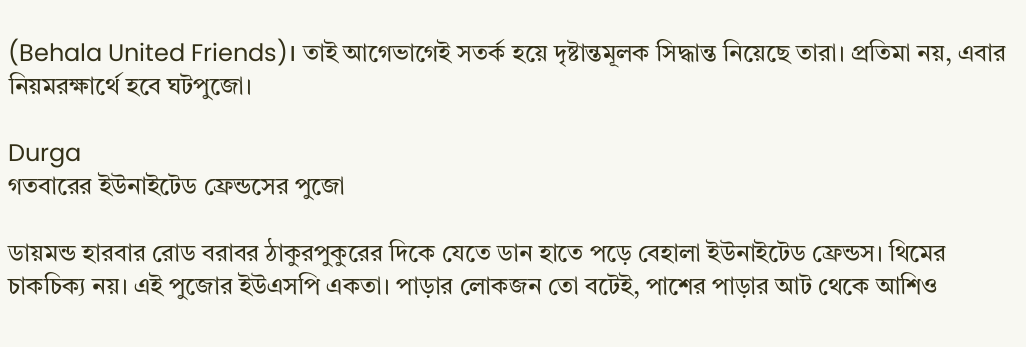(Behala United Friends)। তাই আগেভাগেই সতর্ক হয়ে দৃষ্টান্তমূলক সিদ্ধান্ত নিয়েছে তারা। প্রতিমা নয়, এবার নিয়মরক্ষার্থে হবে ঘটপুজো।

Durga
গতবারের ইউনাইটেড ফ্রেন্ডসের পুজো

ডায়মন্ড হারবার রোড বরাবর ঠাকুরপুকুরের দিকে যেতে ডান হাতে পড়ে বেহালা ইউনাইটেড ফ্রেন্ডস। থিমের চাকচিক্য নয়। এই পুজোর ইউএসপি একতা। পাড়ার লোকজন তো বটেই, পাশের পাড়ার আট থেকে আশিও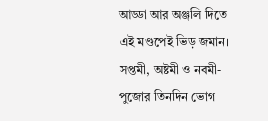আড্ডা আর অঞ্জলি দিতে এই মণ্ডপেই ভিড় জমান। সপ্তমী, অষ্টমী ও নবমী- পুজোর তিনদিন ভোগ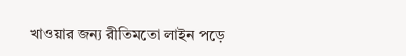খাওয়ার জন্য রীতিমতো লাইন পড়ে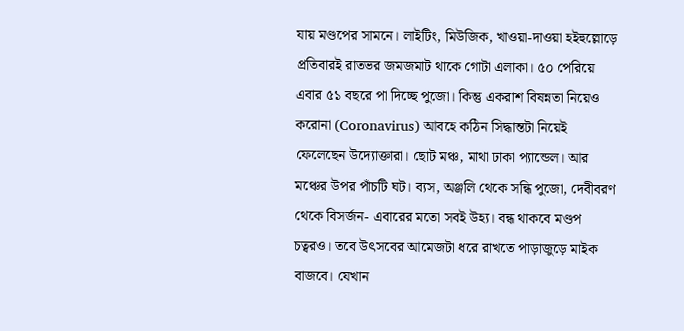যায় মণ্ডপের সামনে। লাইটিং, মিউজিক, খাওয়া-দাওয়া হইহুল্লোড়ে প্রতিবারই রাতভর জমজমাট থাকে গোটা এলাকা। ৫০ পেরিয়ে এবার ৫১ বছরে পা দিচ্ছে পুজো। কিন্তু একরাশ বিষন্নতা নিয়েও করোনা (Coronavirus) আবহে কঠিন সিদ্ধান্তটা নিয়েই ফেলেছেন উদ্যোক্তারা। ছোট মঞ্চ, মাথা ঢাকা প্যান্ডেল। আর মঞ্চের উপর পাঁচটি ঘট। ব্যস, অঞ্জলি থেকে সন্ধি পুজো, দেবীবরণ থেকে বিসর্জন- এবারের মতো সবই উহ্য। বন্ধ থাকবে মণ্ডপ চত্বরও। তবে উৎসবের আমেজটা ধরে রাখতে পাড়াজুড়ে মাইক বাজবে। যেখান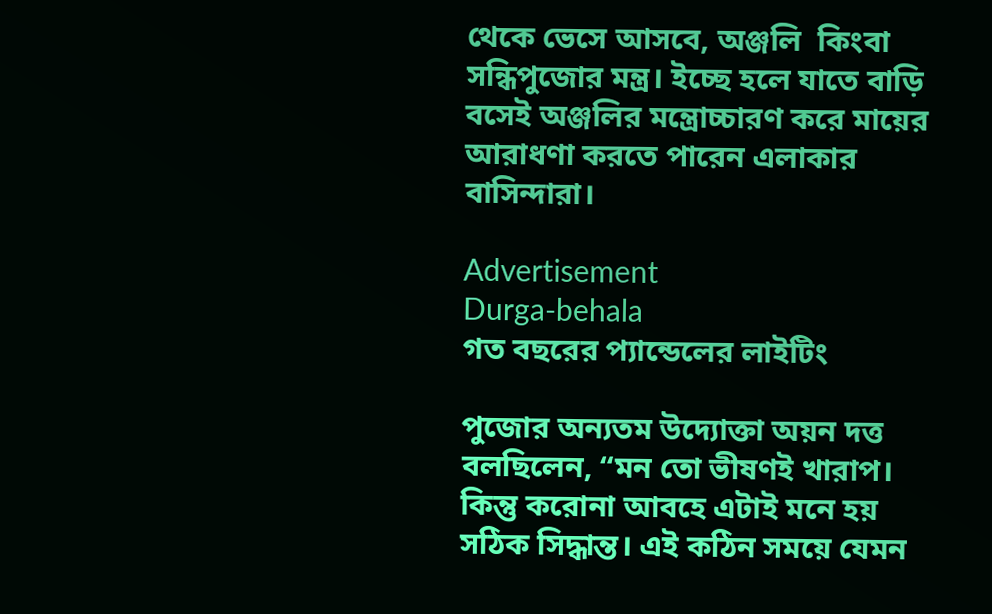থেকে ভেসে আসবে, অঞ্জলি  কিংবা সন্ধিপুজোর মন্ত্র। ইচ্ছে হলে যাতে বাড়ি বসেই অঞ্জলির মন্ত্রোচ্চারণ করে মায়ের আরাধণা করতে পারেন এলাকার বাসিন্দারা।

Advertisement
Durga-behala
গত বছরের প্যান্ডেলের লাইটিং

পুজোর অন্যতম উদ্যোক্তা অয়ন দত্ত বলছিলেন, “মন তো ভীষণই খারাপ। কিন্তু করোনা আবহে এটাই মনে হয় সঠিক সিদ্ধান্ত। এই কঠিন সময়ে যেমন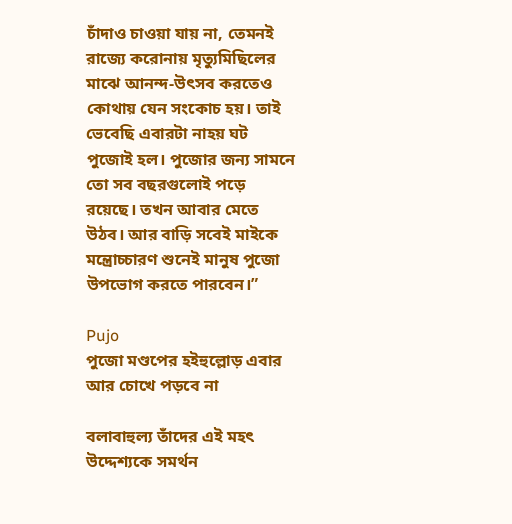চাঁদাও চাওয়া যায় না, তেমনই রাজ্যে করোনায় মৃত্যুমিছিলের মাঝে আনন্দ-উৎসব করতেও কোথায় যেন সংকোচ হয়। তাই ভেবেছি এবারটা নাহয় ঘট পুজোই হল। পুজোর জন্য সামনে তো সব বছরগুলোই পড়ে রয়েছে। তখন আবার মেতে উঠব। আর বাড়ি সবেই মাইকে মন্ত্রোচ্চারণ শুনেই মানুষ পুজো উপভোগ করতে পারবেন।”

Pujo
পুজো মণ্ডপের হইহুল্লোড় এবার আর চোখে পড়বে না

বলাবাহুল্য তাঁদের এই মহৎ উদ্দেশ্যকে সমর্থন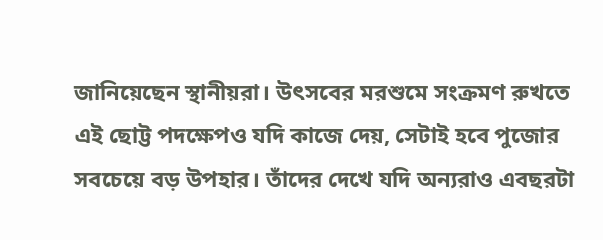জানিয়েছেন স্থানীয়রা। উৎসবের মরশুমে সংক্রমণ রুখতে এই ছোট্ট পদক্ষেপও যদি কাজে দেয়, সেটাই হবে পুজোর সবচেয়ে বড় উপহার। তাঁদের দেখে যদি অন্যরাও এবছরটা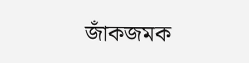জাঁকজমক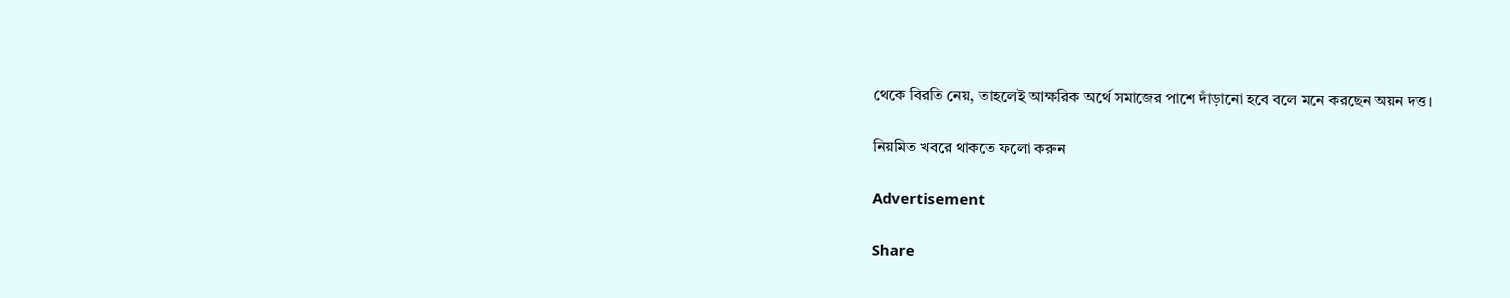থেকে বিরতি নেয়, তাহলেই আক্ষরিক অর্থে সমাজের পাশে দাঁড়ানো হবে বলে মনে করছেন অয়ন দত্ত।

নিয়মিত খবরে থাকতে ফলো করুন

Advertisement

Share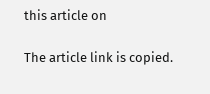this article on

The article link is copied.